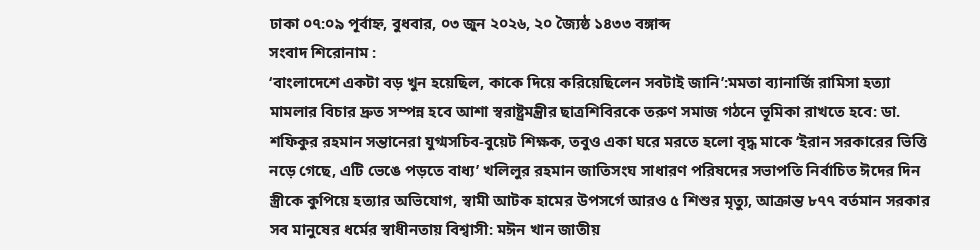ঢাকা ০৭:০৯ পূর্বাহ্ন, বুধবার, ০৩ জুন ২০২৬, ২০ জ্যৈষ্ঠ ১৪৩৩ বঙ্গাব্দ
সংবাদ শিরোনাম :
‘বাংলাদেশে একটা বড় খুন হয়েছিল, কাকে দিয়ে করিয়েছিলেন সবটাই জানি’:মমতা ব্যানার্জি রামিসা হত্যা মামলার বিচার দ্রুত সম্পন্ন হবে আশা স্বরাষ্ট্রমন্ত্রীর ছাত্রশিবিরকে তরুণ সমাজ গঠনে ভূমিকা রাখতে হবে: ডা. শফিকুর রহমান সন্তানেরা যুগ্মসচিব-বুয়েট শিক্ষক, তবুও একা ঘরে মরতে হলো বৃদ্ধ মাকে ‘ইরান সরকারের ভিত্তি নড়ে গেছে, এটি ভেঙে পড়তে বাধ্য’ খলিলুর রহমান জাতিসংঘ সাধারণ পরিষদের সভাপতি নির্বাচিত ঈদের দিন স্ত্রীকে কুপিয়ে হত্যার অভিযোগ, স্বামী আটক হামের উপসর্গে আরও ৫ শিশুর মৃত্যু, আক্রান্ত ৮৭৭ বর্তমান সরকার সব মানুষের ধর্মের স্বাধীনতায় বিশ্বাসী: মঈন খান জাতীয়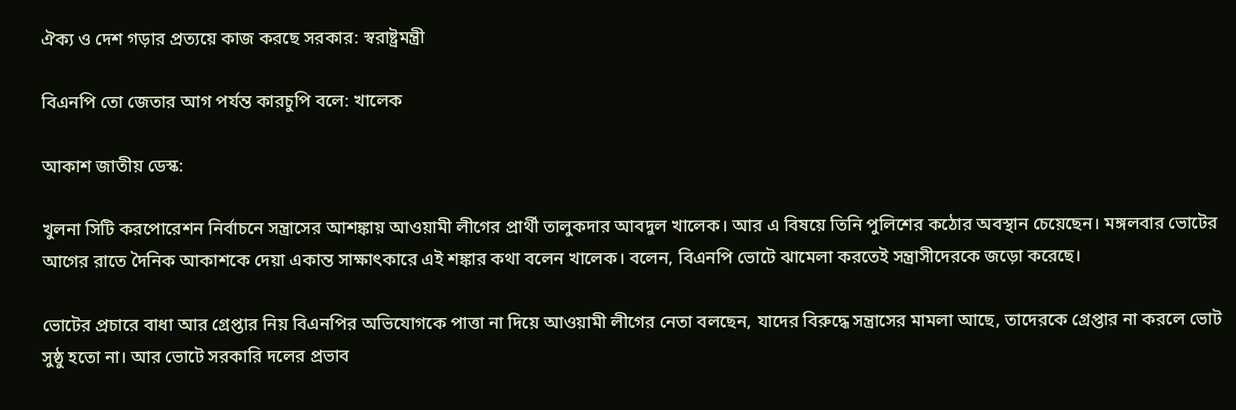ঐক্য ও দেশ গড়ার প্রত্যয়ে কাজ করছে সরকার: স্বরাষ্ট্রমন্ত্রী

বিএনপি তো জেতার আগ পর্যন্ত কারচুপি বলে: খালেক

আকাশ জাতীয় ডেস্ক:

খুলনা সিটি করপোরেশন নির্বাচনে সন্ত্রাসের আশঙ্কায় আওয়ামী লীগের প্রার্থী তালুকদার আবদুল খালেক। আর এ বিষয়ে তিনি পুলিশের কঠোর অবস্থান চেয়েছেন। মঙ্গলবার ভোটের আগের রাতে দৈনিক আকাশকে দেয়া একান্ত সাক্ষাৎকারে এই শঙ্কার কথা বলেন খালেক। বলেন, বিএনপি ভোটে ঝামেলা করতেই সন্ত্রাসীদেরকে জড়ো করেছে।

ভোটের প্রচারে বাধা আর গ্রেপ্তার নিয় বিএনপির অভিযোগকে পাত্তা না দিয়ে আওয়ামী লীগের নেতা বলছেন, যাদের বিরুদ্ধে সন্ত্রাসের মামলা আছে, তাদেরকে গ্রেপ্তার না করলে ভোট সুষ্ঠু হতো না। আর ভোটে সরকারি দলের প্রভাব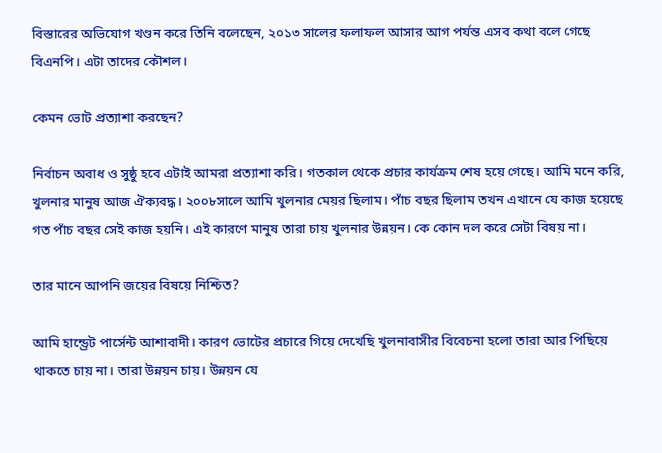বিস্তারের অভিযোগ খণ্ডন করে তিনি বলেছেন, ২০১৩ সালের ফলাফল আসার আগ পর্যন্ত এসব কথা বলে গেছে বিএনপি। এটা তাদের কৌশল।

কেমন ভোট প্রত্যাশা করছেন?

নির্বাচন অবাধ ও সুষ্ঠু হবে এটাই আমরা প্রত্যাশা করি। গতকাল থেকে প্রচার কার্যক্রম শেষ হয়ে গেছে। আমি মনে করি, খুলনার মানুষ আজ ঐক্যবদ্ধ। ২০০৮সালে আমি খুলনার মেয়র ছিলাম। পাঁচ বছর ছিলাম তখন এখানে যে কাজ হয়েছে গত পাঁচ বছর সেই কাজ হয়নি। এই কারণে মানুষ তারা চায় খুলনার উন্নয়ন। কে কোন দল করে সেটা বিষয় না।

তার মানে আপনি জয়ের বিষয়ে নিশ্চিত?

আমি হান্ড্রেট পার্সেন্ট আশাবাদী। কারণ ভোটের প্রচারে গিয়ে দেখেছি খুলনাবাসীর বিবেচনা হলো তারা আর পিছিয়ে থাকতে চায় না। তারা উন্নয়ন চায়। উন্নয়ন যে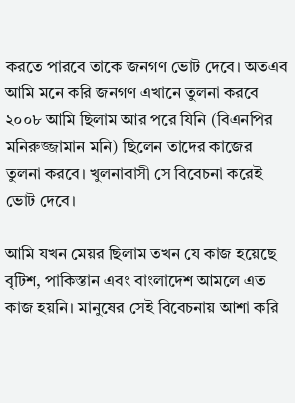করতে পারবে তাকে জনগণ ভোট দেবে। অতএব আমি মনে করি জনগণ এখানে তুলনা করবে ২০০৮ আমি ছিলাম আর পরে যিনি (বিএনপির মনিরুজ্জামান মনি) ছিলেন তাদের কাজের তুলনা করবে। খুলনাবাসী সে বিবেচনা করেই ভোট দেবে।

আমি যখন মেয়র ছিলাম তখন যে কাজ হয়েছে বৃটিশ, পাকিস্তান এবং বাংলাদেশ আমলে এত কাজ হয়নি। মানুষের সেই বিবেচনায় আশা করি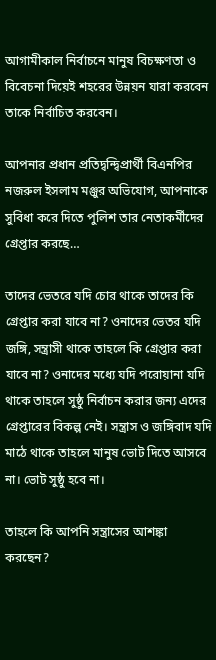আগামীকাল ‍নির্বাচনে মানুষ বিচক্ষণতা ও বিবেচনা দিয়েই শহরের উন্নয়ন যারা করবেন তাকে নির্বাচিত করবেন।

আপনার প্রধান প্রতিদ্বন্দ্বিপ্রার্থী বিএনপির নজরুল ইসলাম মঞ্জুর অভিযোগ, আপনাকে সুবিধা করে দিতে পুলিশ তার নেতাকর্মীদের গ্রেপ্তার করছে…

তাদের ভেতরে যদি চোর থাকে তাদের কি গ্রেপ্তার করা যাবে না? ওনাদের ভেতর যদি জঙ্গি, সন্ত্রাসী থাকে তাহলে কি গ্রেপ্তার করা যাবে না? ওনাদের মধ্যে যদি পরোয়ানা যদি থাকে তাহলে সুষ্ঠু নির্বাচন করার জন্য এদের গ্রেপ্তারের বিকল্প নেই। সন্ত্রাস ও জঙ্গিবাদ যদি মাঠে থাকে তাহলে মানুষ ভোট দিতে আসবে না। ভোট সুষ্ঠু হবে না।

তাহলে কি আপনি সন্ত্রাসের আশঙ্কা করছেন?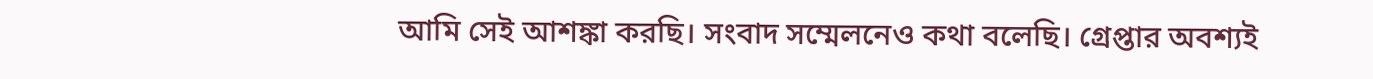আমি সেই আশঙ্কা করছি। সংবাদ সম্মেলনেও কথা বলেছি। গ্রেপ্তার অবশ্যই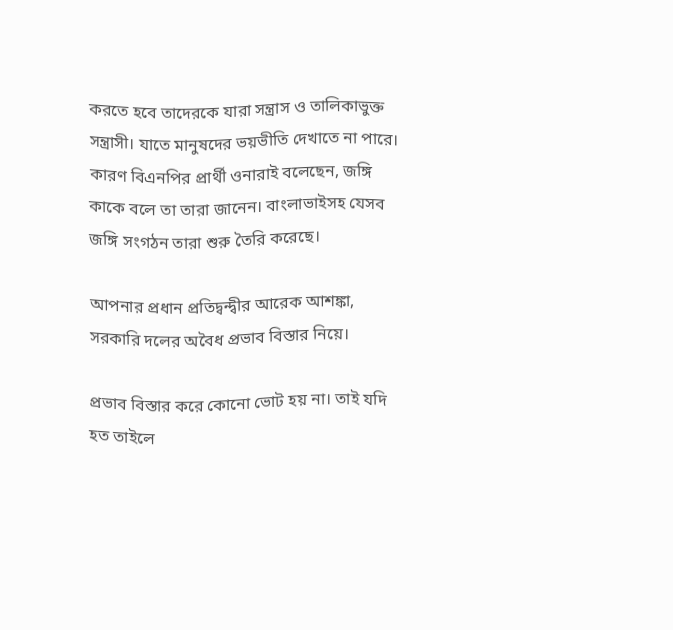করতে হবে তাদেরকে যারা সন্ত্রাস ও তালিকাভুক্ত সন্ত্রাসী। যাতে মানুষদের ভয়ভীতি দেখাতে না পারে। কারণ বিএনপির প্রার্থী ওনারাই বলেছেন, জঙ্গি কাকে বলে তা তারা জানেন। বাংলাভাইসহ যেসব জঙ্গি সংগঠন তারা শুরু তৈরি করেছে।

আপনার প্রধান প্রতিদ্বন্দ্বীর আরেক আশঙ্কা, সরকারি দলের অবৈধ প্রভাব বিস্তার নিয়ে।

প্রভাব বিস্তার করে কোনো ভোট হয় না। তাই যদি হত তাইলে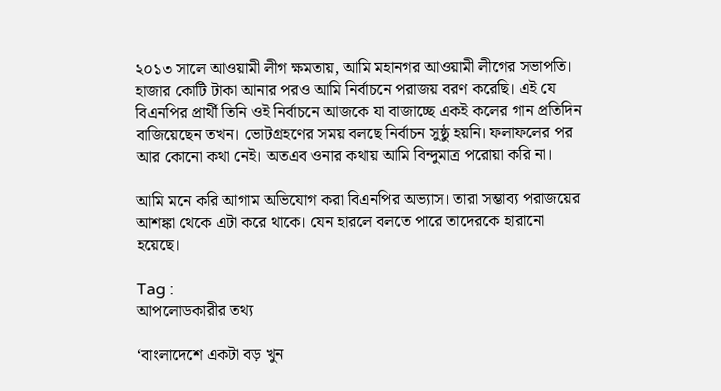২০১৩ সালে আওয়ামী লীগ ক্ষমতায়, আমি মহানগর আওয়ামী লীগের সভাপতি। হাজার কোটি টাকা আনার পরও আমি নির্বাচনে পরাজয় বরণ করেছি। এই যে বিএনপির প্রার্থী তিনি ওই নির্বাচনে আজকে যা বাজাচ্ছে একই কলের গান প্রতিদিন বাজিয়েছেন তখন। ভোটগ্রহণের সময় বলছে নির্বাচন সুষ্ঠু হয়নি। ফলাফলের পর আর কোনো কথা নেই। অতএব ওনার কথায় আমি বিন্দুমাত্র পরোয়া করি না।

আমি মনে করি আগাম অভিযোগ করা বিএনপির অভ্যাস। তারা সম্ভাব্য পরাজয়ের আশঙ্কা থেকে এটা করে থাকে। যেন হারলে বলতে পারে তাদেরকে হারানো হয়েছে।

Tag :
আপলোডকারীর তথ্য

‘বাংলাদেশে একটা বড় খুন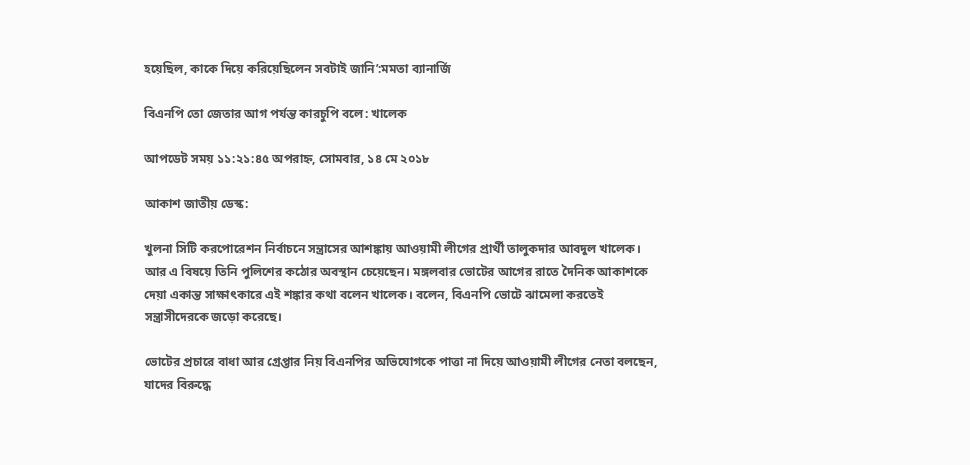হয়েছিল, কাকে দিয়ে করিয়েছিলেন সবটাই জানি’:মমতা ব্যানার্জি

বিএনপি তো জেতার আগ পর্যন্ত কারচুপি বলে: খালেক

আপডেট সময় ১১:২১:৪৫ অপরাহ্ন, সোমবার, ১৪ মে ২০১৮

আকাশ জাতীয় ডেস্ক:

খুলনা সিটি করপোরেশন নির্বাচনে সন্ত্রাসের আশঙ্কায় আওয়ামী লীগের প্রার্থী তালুকদার আবদুল খালেক। আর এ বিষয়ে তিনি পুলিশের কঠোর অবস্থান চেয়েছেন। মঙ্গলবার ভোটের আগের রাতে দৈনিক আকাশকে দেয়া একান্ত সাক্ষাৎকারে এই শঙ্কার কথা বলেন খালেক। বলেন, বিএনপি ভোটে ঝামেলা করতেই সন্ত্রাসীদেরকে জড়ো করেছে।

ভোটের প্রচারে বাধা আর গ্রেপ্তার নিয় বিএনপির অভিযোগকে পাত্তা না দিয়ে আওয়ামী লীগের নেতা বলছেন, যাদের বিরুদ্ধে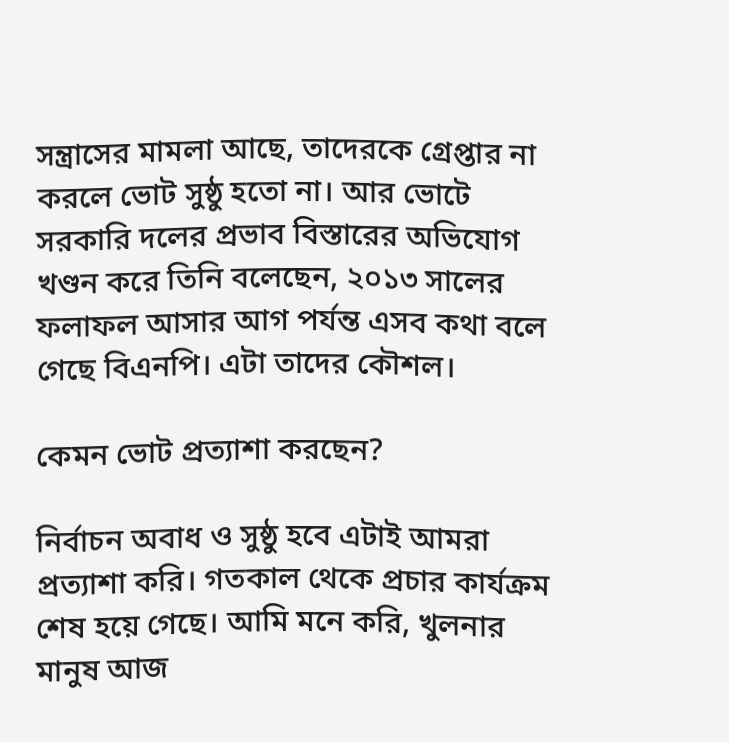সন্ত্রাসের মামলা আছে, তাদেরকে গ্রেপ্তার না করলে ভোট সুষ্ঠু হতো না। আর ভোটে সরকারি দলের প্রভাব বিস্তারের অভিযোগ খণ্ডন করে তিনি বলেছেন, ২০১৩ সালের ফলাফল আসার আগ পর্যন্ত এসব কথা বলে গেছে বিএনপি। এটা তাদের কৌশল।

কেমন ভোট প্রত্যাশা করছেন?

নির্বাচন অবাধ ও সুষ্ঠু হবে এটাই আমরা প্রত্যাশা করি। গতকাল থেকে প্রচার কার্যক্রম শেষ হয়ে গেছে। আমি মনে করি, খুলনার মানুষ আজ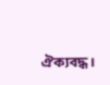ঐক্যবদ্ধ।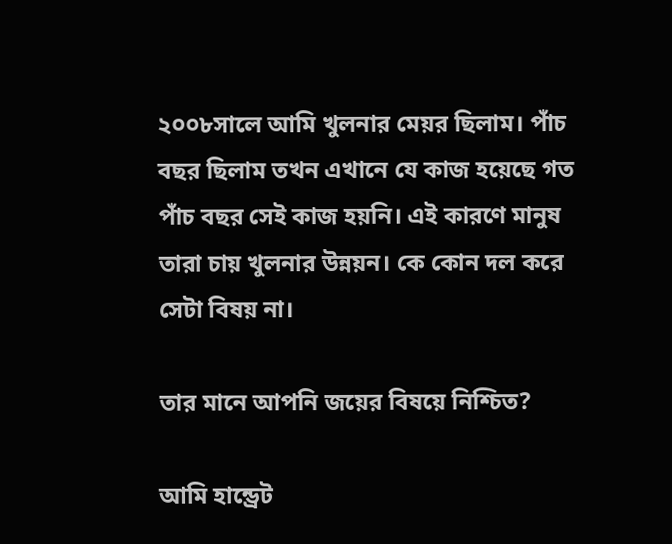২০০৮সালে আমি খুলনার মেয়র ছিলাম। পাঁচ বছর ছিলাম তখন এখানে যে কাজ হয়েছে গত পাঁচ বছর সেই কাজ হয়নি। এই কারণে মানুষ তারা চায় খুলনার উন্নয়ন। কে কোন দল করে সেটা বিষয় না।

তার মানে আপনি জয়ের বিষয়ে নিশ্চিত?

আমি হান্ড্রেট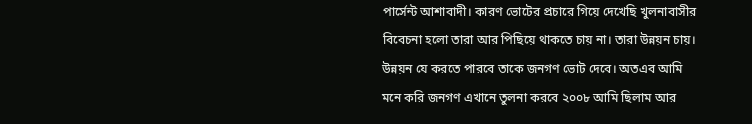পার্সেন্ট আশাবাদী। কারণ ভোটের প্রচারে গিয়ে দেখেছি খুলনাবাসীর বিবেচনা হলো তারা আর পিছিয়ে থাকতে চায় না। তারা উন্নয়ন চায়। উন্নয়ন যে করতে পারবে তাকে জনগণ ভোট দেবে। অতএব আমি মনে করি জনগণ এখানে তুলনা করবে ২০০৮ আমি ছিলাম আর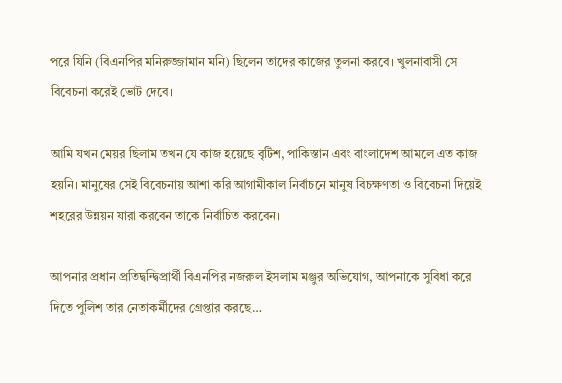পরে যিনি (বিএনপির মনিরুজ্জামান মনি) ছিলেন তাদের কাজের তুলনা করবে। খুলনাবাসী সে বিবেচনা করেই ভোট দেবে।

আমি যখন মেয়র ছিলাম তখন যে কাজ হয়েছে বৃটিশ, পাকিস্তান এবং বাংলাদেশ আমলে এত কাজ হয়নি। মানুষের সেই বিবেচনায় আশা করি আগামীকাল ‍নির্বাচনে মানুষ বিচক্ষণতা ও বিবেচনা দিয়েই শহরের উন্নয়ন যারা করবেন তাকে নির্বাচিত করবেন।

আপনার প্রধান প্রতিদ্বন্দ্বিপ্রার্থী বিএনপির নজরুল ইসলাম মঞ্জুর অভিযোগ, আপনাকে সুবিধা করে দিতে পুলিশ তার নেতাকর্মীদের গ্রেপ্তার করছে…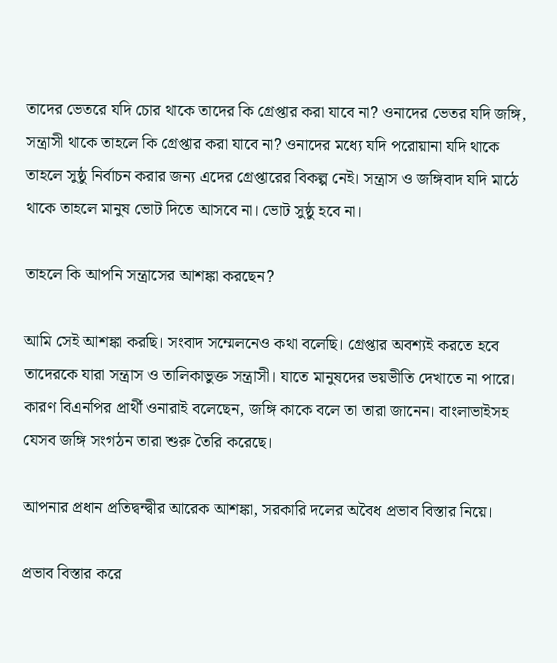তাদের ভেতরে যদি চোর থাকে তাদের কি গ্রেপ্তার করা যাবে না? ওনাদের ভেতর যদি জঙ্গি, সন্ত্রাসী থাকে তাহলে কি গ্রেপ্তার করা যাবে না? ওনাদের মধ্যে যদি পরোয়ানা যদি থাকে তাহলে সুষ্ঠু নির্বাচন করার জন্য এদের গ্রেপ্তারের বিকল্প নেই। সন্ত্রাস ও জঙ্গিবাদ যদি মাঠে থাকে তাহলে মানুষ ভোট দিতে আসবে না। ভোট সুষ্ঠু হবে না।

তাহলে কি আপনি সন্ত্রাসের আশঙ্কা করছেন?

আমি সেই আশঙ্কা করছি। সংবাদ সম্মেলনেও কথা বলেছি। গ্রেপ্তার অবশ্যই করতে হবে তাদেরকে যারা সন্ত্রাস ও তালিকাভুক্ত সন্ত্রাসী। যাতে মানুষদের ভয়ভীতি দেখাতে না পারে। কারণ বিএনপির প্রার্থী ওনারাই বলেছেন, জঙ্গি কাকে বলে তা তারা জানেন। বাংলাভাইসহ যেসব জঙ্গি সংগঠন তারা শুরু তৈরি করেছে।

আপনার প্রধান প্রতিদ্বন্দ্বীর আরেক আশঙ্কা, সরকারি দলের অবৈধ প্রভাব বিস্তার নিয়ে।

প্রভাব বিস্তার করে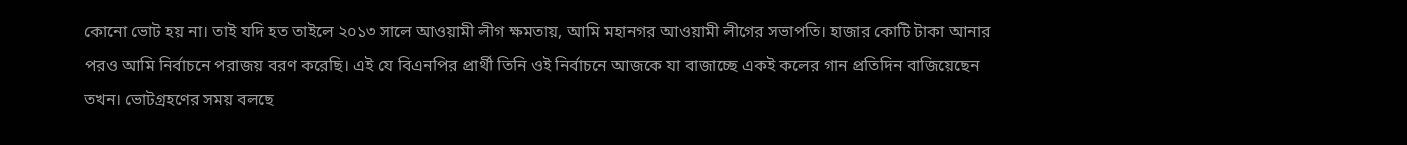কোনো ভোট হয় না। তাই যদি হত তাইলে ২০১৩ সালে আওয়ামী লীগ ক্ষমতায়, আমি মহানগর আওয়ামী লীগের সভাপতি। হাজার কোটি টাকা আনার পরও আমি নির্বাচনে পরাজয় বরণ করেছি। এই যে বিএনপির প্রার্থী তিনি ওই নির্বাচনে আজকে যা বাজাচ্ছে একই কলের গান প্রতিদিন বাজিয়েছেন তখন। ভোটগ্রহণের সময় বলছে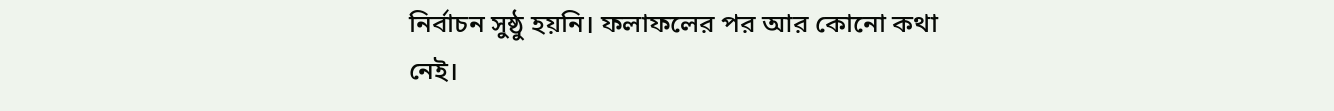নির্বাচন সুষ্ঠু হয়নি। ফলাফলের পর আর কোনো কথা নেই।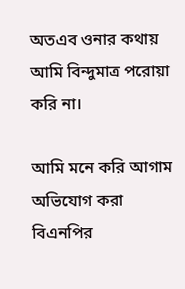অতএব ওনার কথায় আমি বিন্দুমাত্র পরোয়া করি না।

আমি মনে করি আগাম অভিযোগ করা বিএনপির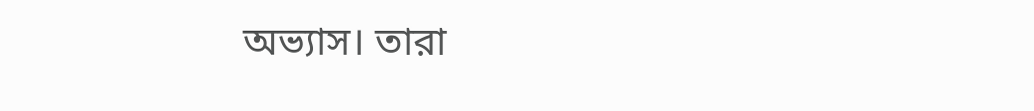অভ্যাস। তারা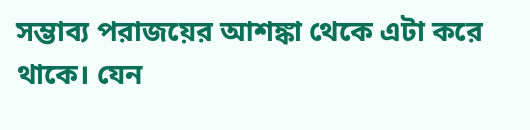সম্ভাব্য পরাজয়ের আশঙ্কা থেকে এটা করে থাকে। যেন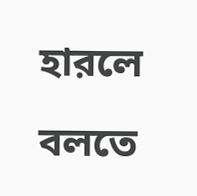হারলে বলতে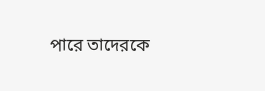পারে তাদেরকে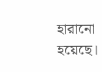হারানো হয়েছে।